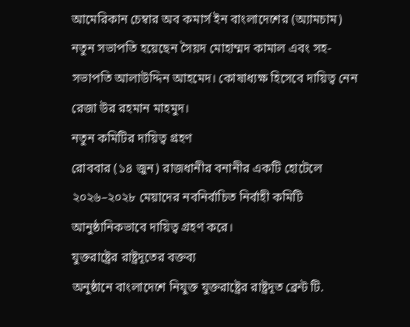আমেরিকান চেম্বার অব কমার্স ইন বাংলাদেশের (অ্যামচাম) নতুন সভাপতি হয়েছেন সৈয়দ মোহাম্মদ কামাল এবং সহ-সভাপতি আলাউদ্দিন আহমেদ। কোষাধ্যক্ষ হিসেবে দায়িত্ব নেন রেজা উর রহমান মাহমুদ।
নতুন কমিটির দায়িত্ব গ্রহণ
রোববার (১৪ জুন) রাজধানীর বনানীর একটি হোটেলে ২০২৬–২০২৮ মেয়াদের নবনির্বাচিত নির্বাহী কমিটি আনুষ্ঠানিকভাবে দায়িত্ব গ্রহণ করে।
যুক্তরাষ্ট্রের রাষ্ট্রদূতের বক্তব্য
অনুষ্ঠানে বাংলাদেশে নিযুক্ত যুক্তরাষ্ট্রের রাষ্ট্রদূত ব্রেন্ট টি.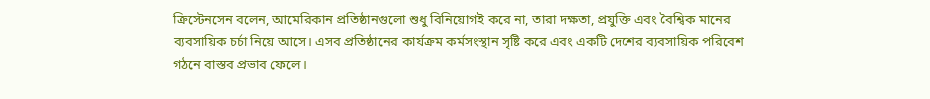ক্রিস্টেনসেন বলেন, আমেরিকান প্রতিষ্ঠানগুলো শুধু বিনিয়োগই করে না, তারা দক্ষতা, প্রযুক্তি এবং বৈশ্বিক মানের ব্যবসায়িক চর্চা নিয়ে আসে। এসব প্রতিষ্ঠানের কার্যক্রম কর্মসংস্থান সৃষ্টি করে এবং একটি দেশের ব্যবসায়িক পরিবেশ গঠনে বাস্তব প্রভাব ফেলে।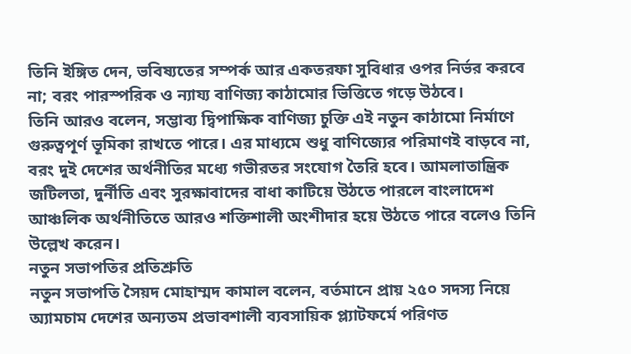তিনি ইঙ্গিত দেন, ভবিষ্যতের সম্পর্ক আর একতরফা সুবিধার ওপর নির্ভর করবে না; বরং পারস্পরিক ও ন্যায্য বাণিজ্য কাঠামোর ভিত্তিতে গড়ে উঠবে।
তিনি আরও বলেন, সম্ভাব্য দ্বিপাক্ষিক বাণিজ্য চুক্তি এই নতুন কাঠামো নির্মাণে গুরুত্বপূর্ণ ভূমিকা রাখতে পারে। এর মাধ্যমে শুধু বাণিজ্যের পরিমাণই বাড়বে না, বরং দুই দেশের অর্থনীতির মধ্যে গভীরতর সংযোগ তৈরি হবে। আমলাতান্ত্রিক জটিলতা, দুর্নীতি এবং সুরক্ষাবাদের বাধা কাটিয়ে উঠতে পারলে বাংলাদেশ আঞ্চলিক অর্থনীতিতে আরও শক্তিশালী অংশীদার হয়ে উঠতে পারে বলেও তিনি উল্লেখ করেন।
নতুন সভাপতির প্রতিশ্রুতি
নতুন সভাপতি সৈয়দ মোহাম্মদ কামাল বলেন, বর্তমানে প্রায় ২৫০ সদস্য নিয়ে অ্যামচাম দেশের অন্যতম প্রভাবশালী ব্যবসায়িক প্ল্যাটফর্মে পরিণত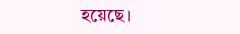হয়েছে।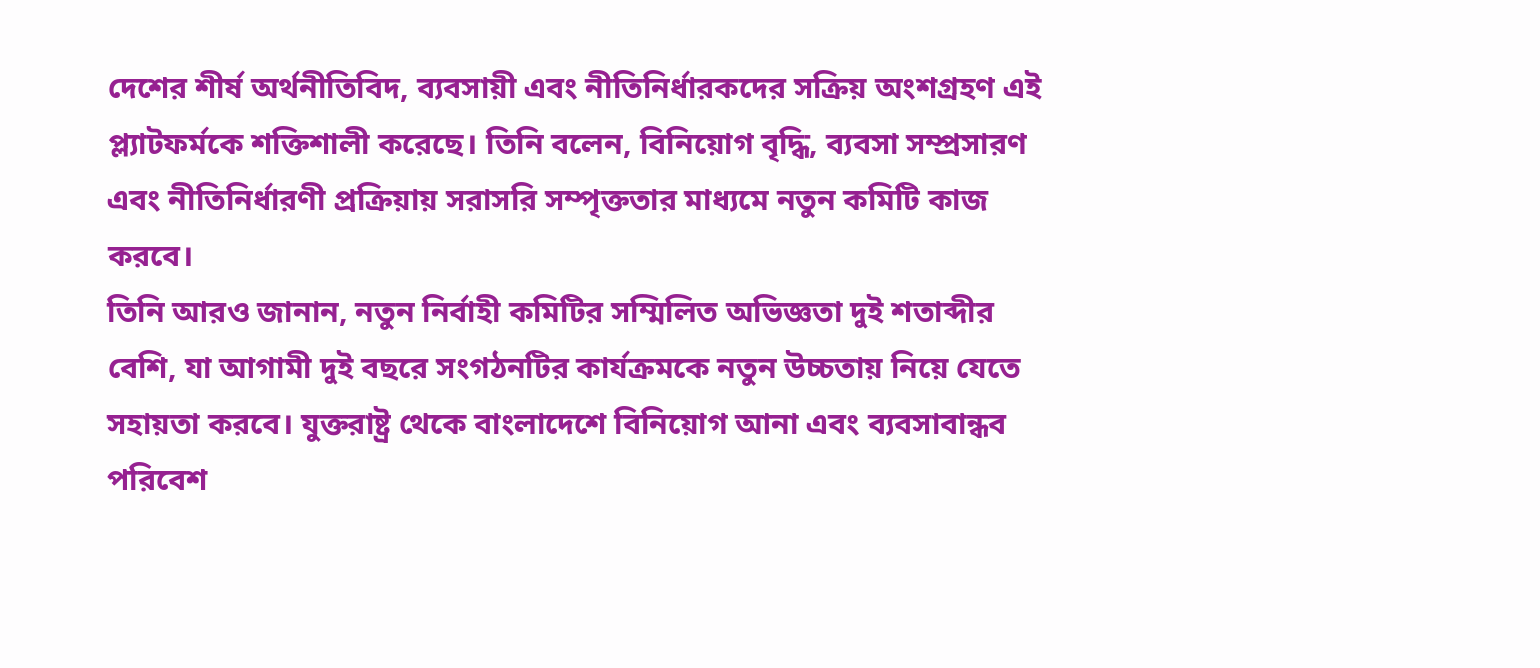দেশের শীর্ষ অর্থনীতিবিদ, ব্যবসায়ী এবং নীতিনির্ধারকদের সক্রিয় অংশগ্রহণ এই প্ল্যাটফর্মকে শক্তিশালী করেছে। তিনি বলেন, বিনিয়োগ বৃদ্ধি, ব্যবসা সম্প্রসারণ এবং নীতিনির্ধারণী প্রক্রিয়ায় সরাসরি সম্পৃক্ততার মাধ্যমে নতুন কমিটি কাজ করবে।
তিনি আরও জানান, নতুন নির্বাহী কমিটির সম্মিলিত অভিজ্ঞতা দুই শতাব্দীর বেশি, যা আগামী দুই বছরে সংগঠনটির কার্যক্রমকে নতুন উচ্চতায় নিয়ে যেতে সহায়তা করবে। যুক্তরাষ্ট্র থেকে বাংলাদেশে বিনিয়োগ আনা এবং ব্যবসাবান্ধব পরিবেশ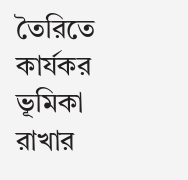তৈরিতে কার্যকর ভূমিকা রাখার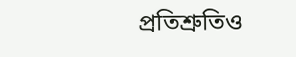প্রতিশ্রুতিও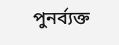পুনর্ব্যক্ত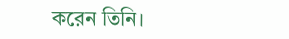করেন তিনি।